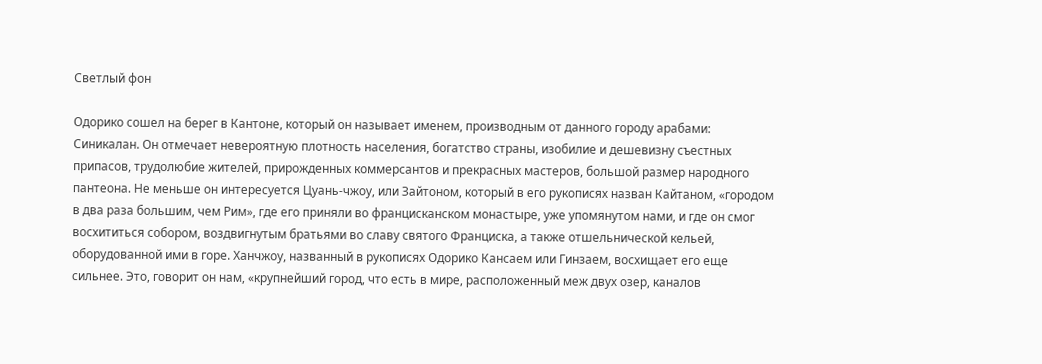Светлый фон

Одорико сошел на берег в Кантоне, который он называет именем, производным от данного городу арабами: Синикалан. Он отмечает невероятную плотность населения, богатство страны, изобилие и дешевизну съестных припасов, трудолюбие жителей, прирожденных коммерсантов и прекрасных мастеров, большой размер народного пантеона. Не меньше он интересуется Цуань-чжоу, или Зайтоном, который в его рукописях назван Кайтаном, «городом в два раза большим, чем Рим», где его приняли во францисканском монастыре, уже упомянутом нами, и где он смог восхититься собором, воздвигнутым братьями во славу святого Франциска, а также отшельнической кельей, оборудованной ими в горе. Ханчжоу, названный в рукописях Одорико Кансаем или Гинзаем, восхищает его еще сильнее. Это, говорит он нам, «крупнейший город, что есть в мире, расположенный меж двух озер, каналов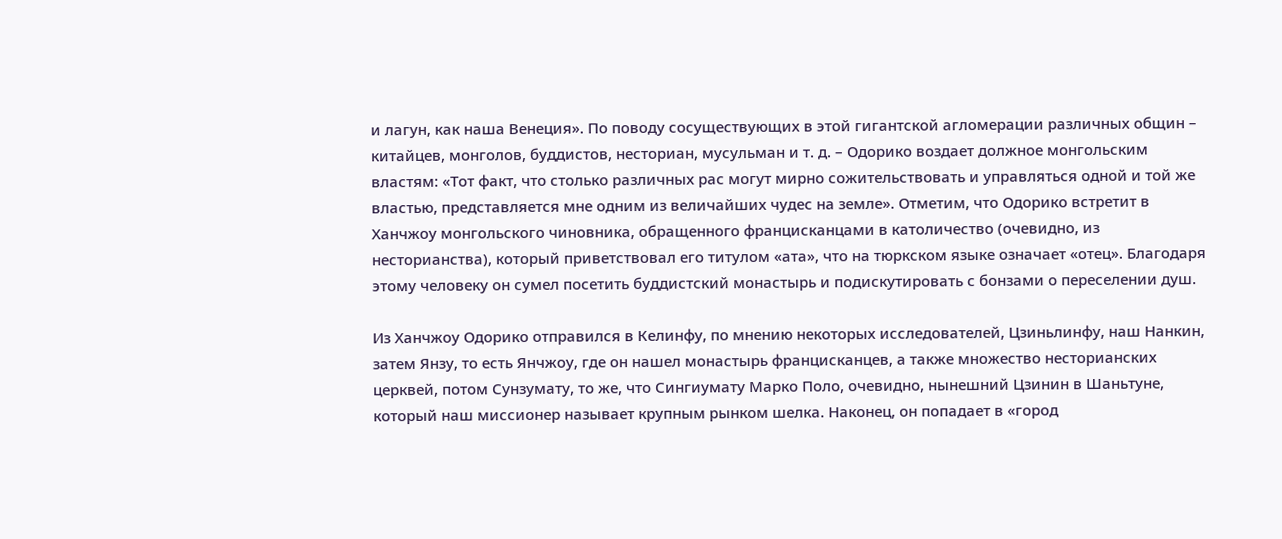и лагун, как наша Венеция». По поводу сосуществующих в этой гигантской агломерации различных общин – китайцев, монголов, буддистов, несториан, мусульман и т. д. – Одорико воздает должное монгольским властям: «Тот факт, что столько различных рас могут мирно сожительствовать и управляться одной и той же властью, представляется мне одним из величайших чудес на земле». Отметим, что Одорико встретит в Ханчжоу монгольского чиновника, обращенного францисканцами в католичество (очевидно, из несторианства), который приветствовал его титулом «ата», что на тюркском языке означает «отец». Благодаря этому человеку он сумел посетить буддистский монастырь и подискутировать с бонзами о переселении душ.

Из Ханчжоу Одорико отправился в Келинфу, по мнению некоторых исследователей, Цзиньлинфу, наш Нанкин, затем Янзу, то есть Янчжоу, где он нашел монастырь францисканцев, а также множество несторианских церквей, потом Сунзумату, то же, что Сингиумату Марко Поло, очевидно, нынешний Цзинин в Шаньтуне, который наш миссионер называет крупным рынком шелка. Наконец, он попадает в «город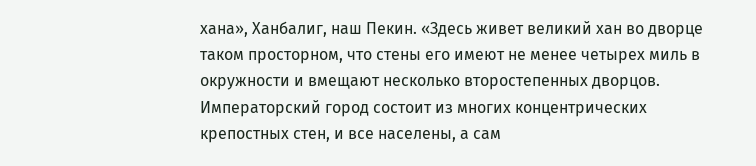хана», Ханбалиг, наш Пекин. «Здесь живет великий хан во дворце таком просторном, что стены его имеют не менее четырех миль в окружности и вмещают несколько второстепенных дворцов. Императорский город состоит из многих концентрических крепостных стен, и все населены, а сам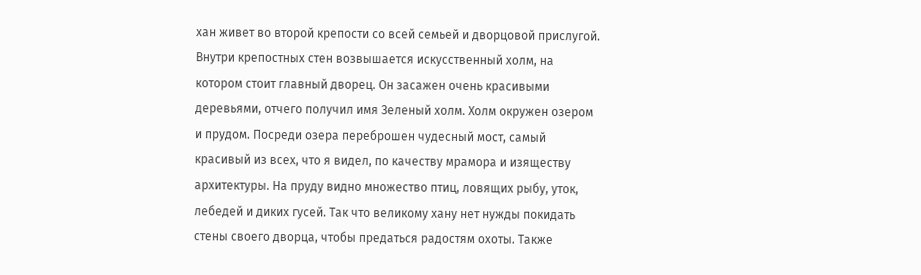хан живет во второй крепости со всей семьей и дворцовой прислугой. Внутри крепостных стен возвышается искусственный холм, на котором стоит главный дворец. Он засажен очень красивыми деревьями, отчего получил имя Зеленый холм. Холм окружен озером и прудом. Посреди озера переброшен чудесный мост, самый красивый из всех, что я видел, по качеству мрамора и изяществу архитектуры. На пруду видно множество птиц, ловящих рыбу, уток, лебедей и диких гусей. Так что великому хану нет нужды покидать стены своего дворца, чтобы предаться радостям охоты. Также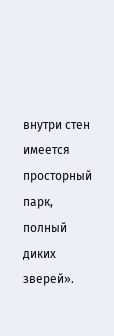внутри стен имеется просторный парк, полный диких зверей».